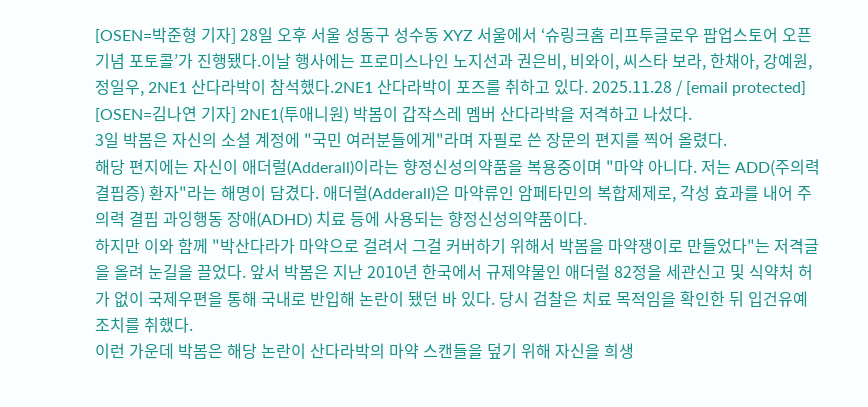[OSEN=박준형 기자] 28일 오후 서울 성동구 성수동 XYZ 서울에서 ‘슈링크홈 리프투글로우 팝업스토어 오픈 기념 포토콜’가 진행됐다.이날 행사에는 프로미스나인 노지선과 권은비, 비와이, 씨스타 보라, 한채아, 강예원, 정일우, 2NE1 산다라박이 참석했다.2NE1 산다라박이 포즈를 취하고 있다. 2025.11.28 / [email protected]
[OSEN=김나연 기자] 2NE1(투애니원) 박봄이 갑작스레 멤버 산다라박을 저격하고 나섰다.
3일 박봄은 자신의 소셜 계정에 "국민 여러분들에게"라며 자필로 쓴 장문의 편지를 찍어 올렸다.
해당 편지에는 자신이 애더럴(Adderall)이라는 향정신성의약품을 복용중이며 "마약 아니다. 저는 ADD(주의력 결핍증) 환자"라는 해명이 담겼다. 애더럴(Adderall)은 마약류인 암페타민의 복합제제로, 각성 효과를 내어 주의력 결핍 과잉행동 장애(ADHD) 치료 등에 사용되는 향정신성의약품이다.
하지만 이와 함께 "박산다라가 마약으로 걸려서 그걸 커버하기 위해서 박봄을 마약쟁이로 만들었다"는 저격글을 올려 눈길을 끌었다. 앞서 박봄은 지난 2010년 한국에서 규제약물인 애더럴 82정을 세관신고 및 식약처 허가 없이 국제우편을 통해 국내로 반입해 논란이 됐던 바 있다. 당시 검찰은 치료 목적임을 확인한 뒤 입건유예 조치를 취했다.
이런 가운데 박봄은 해당 논란이 산다라박의 마약 스캔들을 덮기 위해 자신을 희생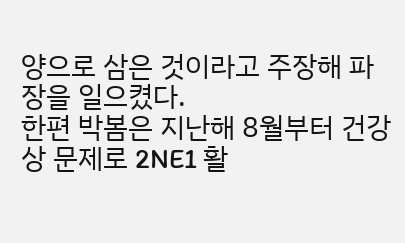양으로 삼은 것이라고 주장해 파장을 일으켰다.
한편 박봄은 지난해 8월부터 건강상 문제로 2NE1 활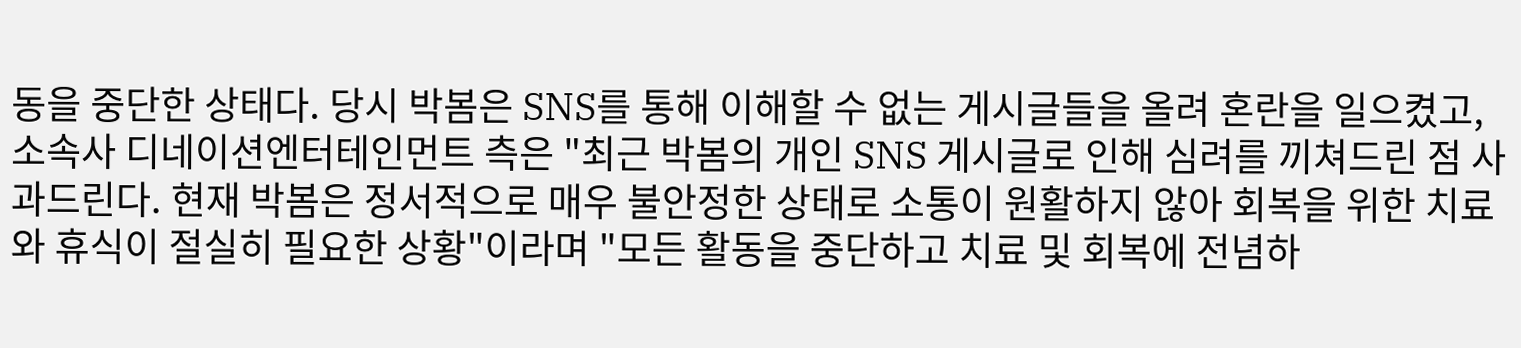동을 중단한 상태다. 당시 박봄은 SNS를 통해 이해할 수 없는 게시글들을 올려 혼란을 일으켰고, 소속사 디네이션엔터테인먼트 측은 "최근 박봄의 개인 SNS 게시글로 인해 심려를 끼쳐드린 점 사과드린다. 현재 박봄은 정서적으로 매우 불안정한 상태로 소통이 원활하지 않아 회복을 위한 치료와 휴식이 절실히 필요한 상황"이라며 "모든 활동을 중단하고 치료 및 회복에 전념하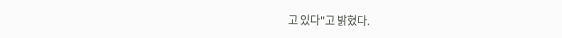고 있다"고 밝혔다.